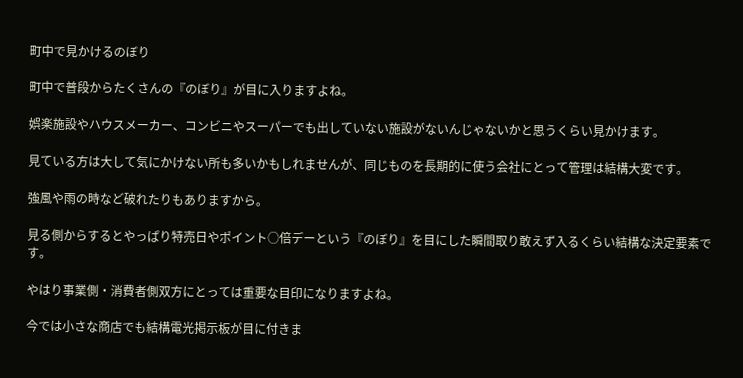町中で見かけるのぼり

町中で普段からたくさんの『のぼり』が目に入りますよね。

娯楽施設やハウスメーカー、コンビニやスーパーでも出していない施設がないんじゃないかと思うくらい見かけます。

見ている方は大して気にかけない所も多いかもしれませんが、同じものを長期的に使う会社にとって管理は結構大変です。

強風や雨の時など破れたりもありますから。

見る側からするとやっぱり特売日やポイント○倍デーという『のぼり』を目にした瞬間取り敢えず入るくらい結構な決定要素です。

やはり事業側・消費者側双方にとっては重要な目印になりますよね。

今では小さな商店でも結構電光掲示板が目に付きま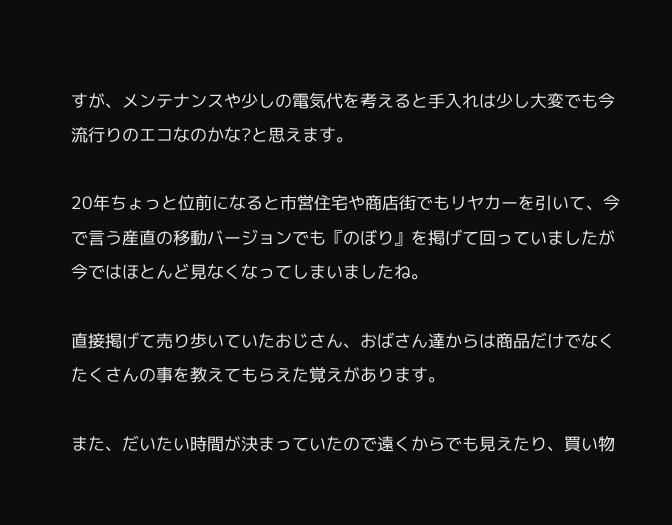すが、メンテナンスや少しの電気代を考えると手入れは少し大変でも今流行りのエコなのかな?と思えます。

20年ちょっと位前になると市営住宅や商店街でもリヤカーを引いて、今で言う産直の移動バージョンでも『のぼり』を掲げて回っていましたが今ではほとんど見なくなってしまいましたね。

直接掲げて売り歩いていたおじさん、おばさん達からは商品だけでなくたくさんの事を教えてもらえた覚えがあります。

また、だいたい時間が決まっていたので遠くからでも見えたり、買い物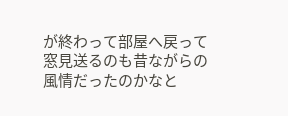が終わって部屋へ戻って窓見送るのも昔ながらの風情だったのかなと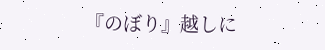『のぼり』越しに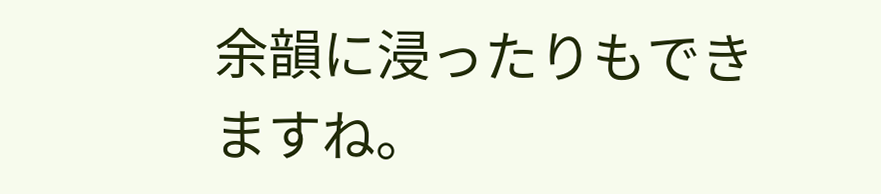余韻に浸ったりもできますね。